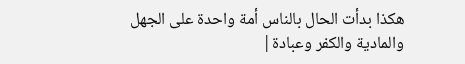هكذا بدأت الحال بالناس أمة واحدة على الجهل والمادية والكفر وعبادة|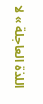اللذة العاجلة » لا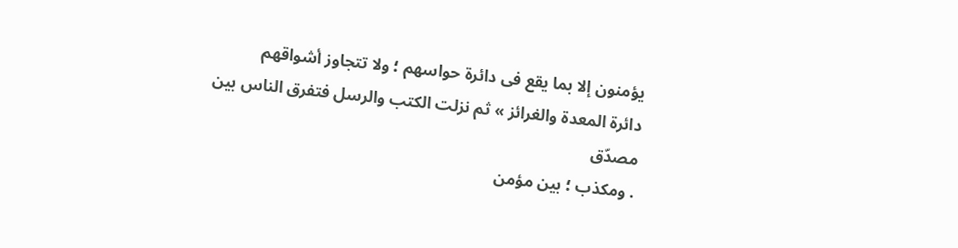يؤمنون إلا بما يقع فى دائرة حواسهم ؛ ولا تتجاوز أشواقهم
دائرة المعدة والغرائز » ثم نزلت الكتب والرسل فتفرق الناس بين مصدّق
. ومكذب ؛ بين مؤمن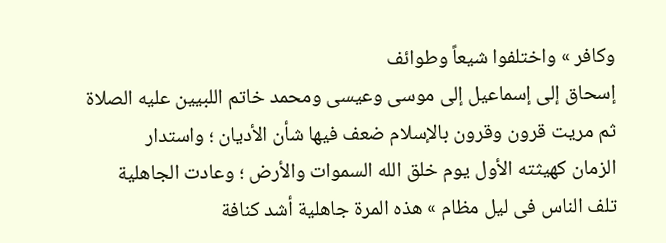وكافر » واختلفوا شيعاً وطوائف
إسحاق إلى إسماعيل إلى موسى وعيسى ومحمد خاتم اللبيين عليه الصلاة
ثم مريت قرون وقرون بالإسلام ضعف فيها شأن الأديان ؛ واستدار
الزمان كهيثته الأول يوم خلق الله السموات والأرض ؛ وعادت الجاهلية
تلف الناس فى ليل مظام » هذه المرة جاهلية أشد كنافة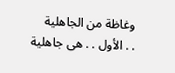وغاظة من الجاهلية
. . الأول . . هى جاهلية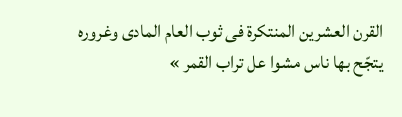القرن العشرين المنتكرة فى ثوب العام المادى وغروره
يتجّح بها ناس مشوا عل تراب القمر »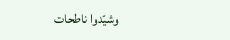وشيّدوا ناطحات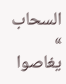السحاب » يغاصوا